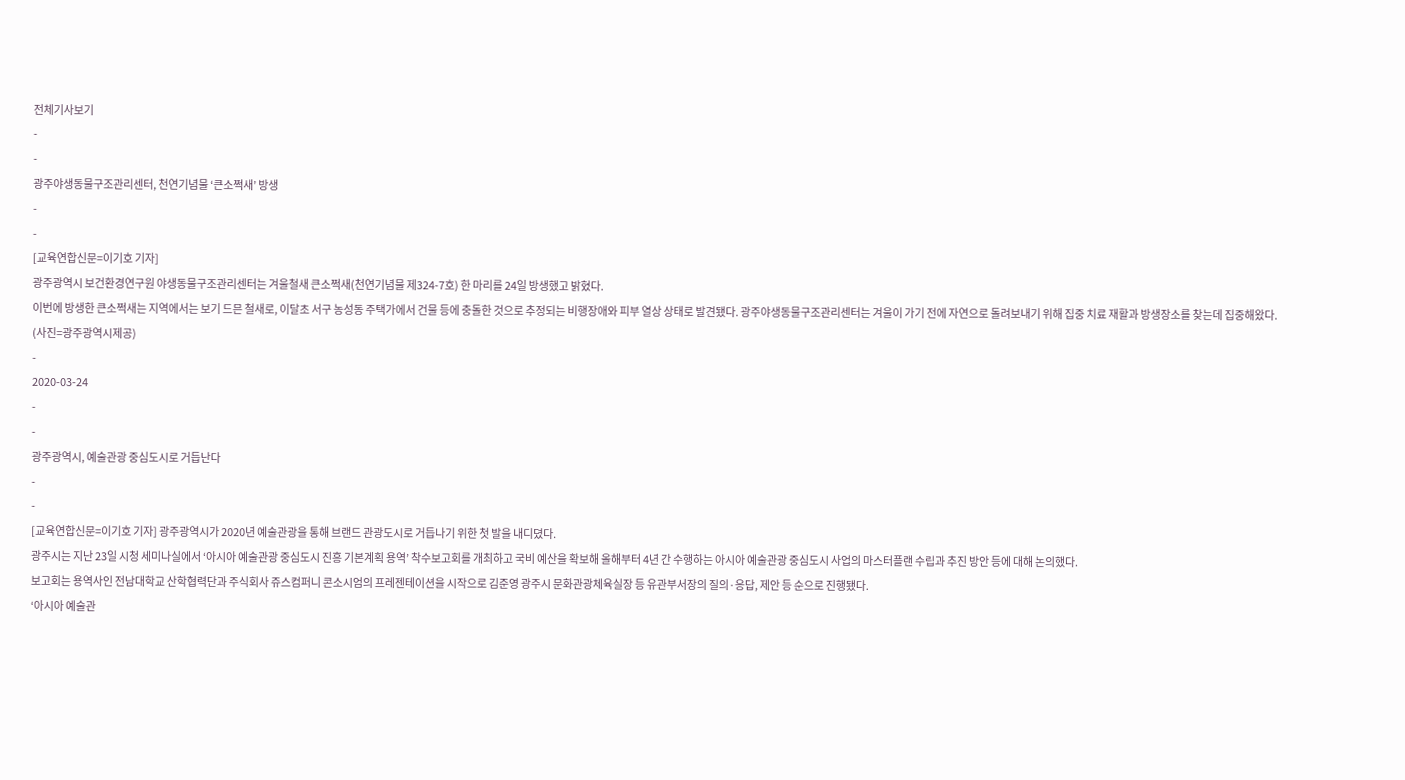전체기사보기
-
-
광주야생동물구조관리센터, 천연기념물 ‘큰소쩍새’ 방생
-
-
[교육연합신문=이기호 기자]
광주광역시 보건환경연구원 야생동물구조관리센터는 겨울철새 큰소쩍새(천연기념물 제324-7호) 한 마리를 24일 방생했고 밝혔다.
이번에 방생한 큰소쩍새는 지역에서는 보기 드믄 철새로, 이달초 서구 농성동 주택가에서 건물 등에 충돌한 것으로 추정되는 비행장애와 피부 열상 상태로 발견됐다. 광주야생동물구조관리센터는 겨울이 가기 전에 자연으로 돌려보내기 위해 집중 치료 재활과 방생장소를 찾는데 집중해왔다.
(사진=광주광역시제공)
-
2020-03-24
-
-
광주광역시, 예술관광 중심도시로 거듭난다
-
-
[교육연합신문=이기호 기자] 광주광역시가 2020년 예술관광을 통해 브랜드 관광도시로 거듭나기 위한 첫 발을 내디뎠다.
광주시는 지난 23일 시청 세미나실에서 ‘아시아 예술관광 중심도시 진흥 기본계획 용역’ 착수보고회를 개최하고 국비 예산을 확보해 올해부터 4년 간 수행하는 아시아 예술관광 중심도시 사업의 마스터플랜 수립과 추진 방안 등에 대해 논의했다.
보고회는 용역사인 전남대학교 산학협력단과 주식회사 쥬스컴퍼니 콘소시엄의 프레젠테이션을 시작으로 김준영 광주시 문화관광체육실장 등 유관부서장의 질의·응답, 제안 등 순으로 진행됐다.
‘아시아 예술관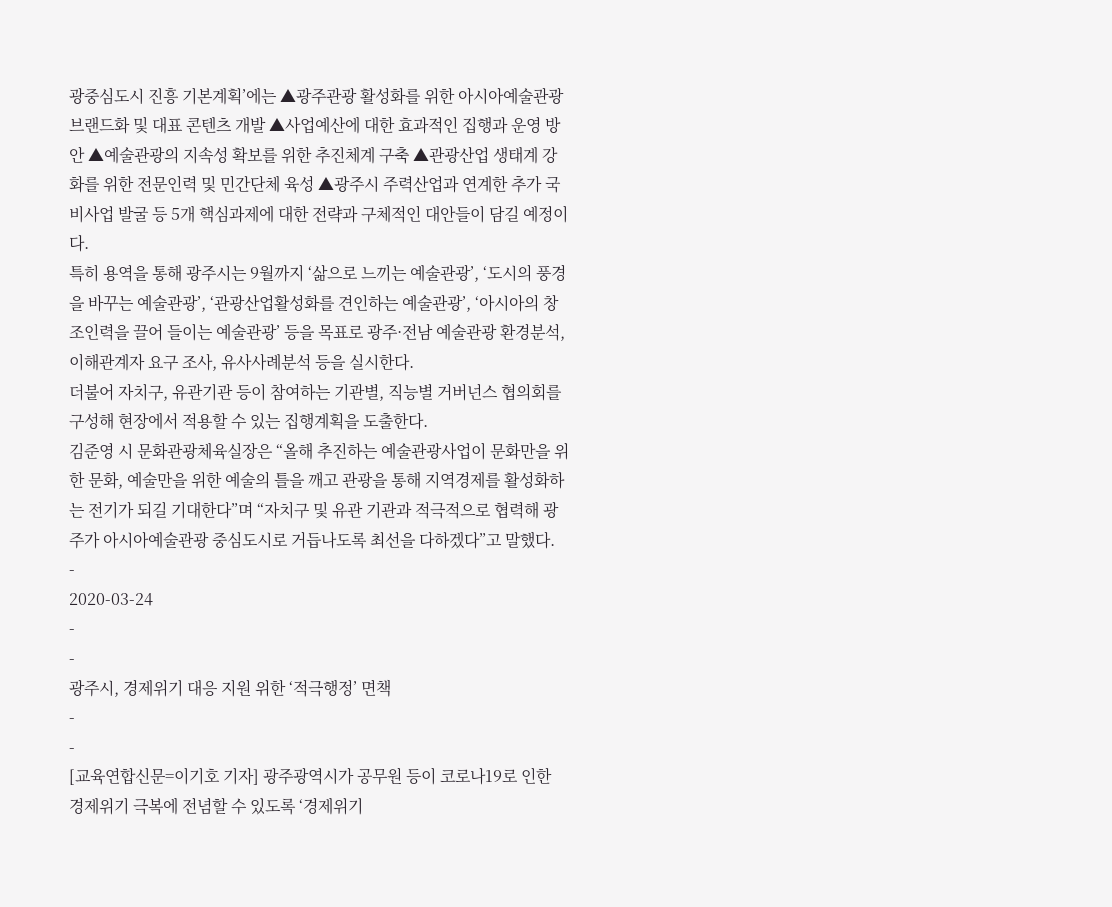광중심도시 진흥 기본계획’에는 ▲광주관광 활성화를 위한 아시아예술관광 브랜드화 및 대표 콘텐츠 개발 ▲사업예산에 대한 효과적인 집행과 운영 방안 ▲예술관광의 지속성 확보를 위한 추진체계 구축 ▲관광산업 생태계 강화를 위한 전문인력 및 민간단체 육성 ▲광주시 주력산업과 연계한 추가 국비사업 발굴 등 5개 핵심과제에 대한 전략과 구체적인 대안들이 담길 예정이다.
특히 용역을 통해 광주시는 9월까지 ‘삶으로 느끼는 예술관광’, ‘도시의 풍경을 바꾸는 예술관광’, ‘관광산업활성화를 견인하는 예술관광’, ‘아시아의 창조인력을 끌어 들이는 예술관광’ 등을 목표로 광주·전남 예술관광 환경분석, 이해관계자 요구 조사, 유사사례분석 등을 실시한다.
더불어 자치구, 유관기관 등이 참여하는 기관별, 직능별 거버넌스 협의회를 구성해 현장에서 적용할 수 있는 집행계획을 도출한다.
김준영 시 문화관광체육실장은 “올해 추진하는 예술관광사업이 문화만을 위한 문화, 예술만을 위한 예술의 틀을 깨고 관광을 통해 지역경제를 활성화하는 전기가 되길 기대한다”며 “자치구 및 유관 기관과 적극적으로 협력해 광주가 아시아예술관광 중심도시로 거듭나도록 최선을 다하겠다”고 말했다.
-
2020-03-24
-
-
광주시, 경제위기 대응 지원 위한 ‘적극행정’ 면책
-
-
[교육연합신문=이기호 기자] 광주광역시가 공무원 등이 코로나19로 인한 경제위기 극복에 전념할 수 있도록 ‘경제위기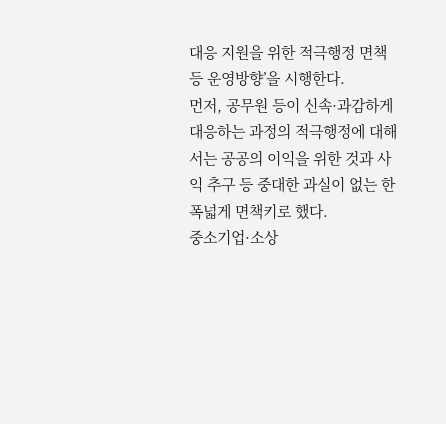대응 지원을 위한 적극행정 면책 등 운영방향’을 시행한다.
먼저, 공무원 등이 신속·과감하게 대응하는 과정의 적극행정에 대해서는 공공의 이익을 위한 것과 사익 추구 등 중대한 과실이 없는 한 폭넓게 면책키로 했다.
중소기업·소상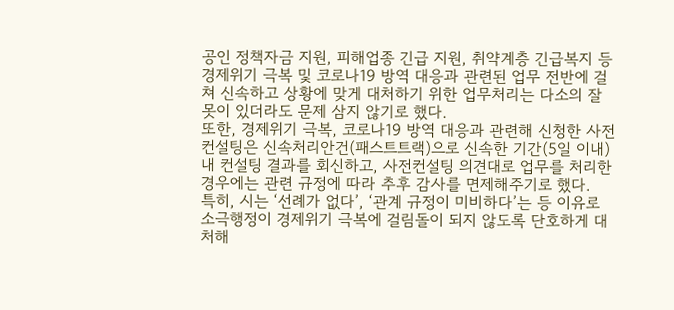공인 정책자금 지원, 피해업종 긴급 지원, 취약계층 긴급복지 등 경제위기 극복 및 코로나19 방역 대응과 관련된 업무 전반에 걸쳐 신속하고 상황에 맞게 대처하기 위한 업무처리는 다소의 잘못이 있더라도 문제 삼지 않기로 했다.
또한, 경제위기 극복, 코로나19 방역 대응과 관련해 신청한 사전컨설팅은 신속처리안건(패스트트랙)으로 신속한 기간(5일 이내) 내 컨설팅 결과를 회신하고, 사전컨설팅 의견대로 업무를 처리한 경우에는 관련 규정에 따라 추후 감사를 면제해주기로 했다.
특히, 시는 ‘선례가 없다’, ‘관계 규정이 미비하다’는 등 이유로 소극행정이 경제위기 극복에 걸림돌이 되지 않도록 단호하게 대처해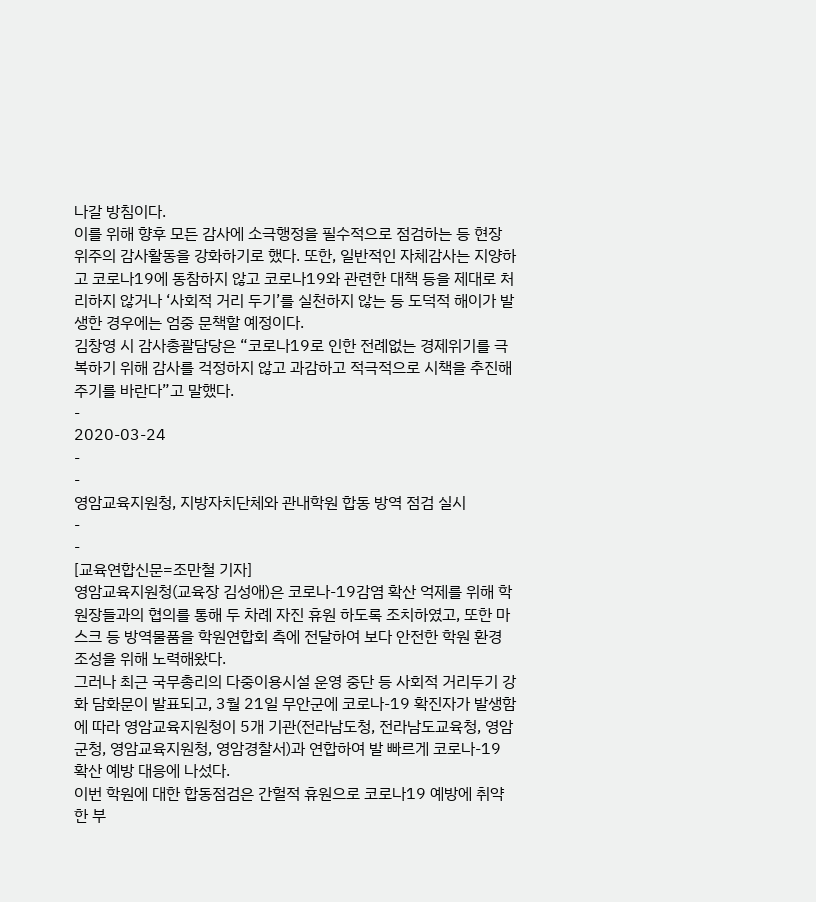나갈 방침이다.
이를 위해 향후 모든 감사에 소극행정을 필수적으로 점검하는 등 현장 위주의 감사활동을 강화하기로 했다. 또한, 일반적인 자체감사는 지양하고 코로나19에 동참하지 않고 코로나19와 관련한 대책 등을 제대로 처리하지 않거나 ‘사회적 거리 두기’를 실천하지 않는 등 도덕적 해이가 발생한 경우에는 엄중 문책할 예정이다.
김창영 시 감사총괄담당은 “코로나19로 인한 전례없는 경제위기를 극복하기 위해 감사를 걱정하지 않고 과감하고 적극적으로 시책을 추진해주기를 바란다”고 말했다.
-
2020-03-24
-
-
영암교육지원청, 지방자치단체와 관내학원 합동 방역 점검 실시
-
-
[교육연합신문=조만철 기자]
영암교육지원청(교육장 김성애)은 코로나-19감염 확산 억제를 위해 학원장들과의 협의를 통해 두 차례 자진 휴원 하도록 조치하였고, 또한 마스크 등 방역물품을 학원연합회 측에 전달하여 보다 안전한 학원 환경 조성을 위해 노력해왔다.
그러나 최근 국무총리의 다중이용시설 운영 중단 등 사회적 거리두기 강화 담화문이 발표되고, 3월 21일 무안군에 코로나-19 확진자가 발생함에 따라 영암교육지원청이 5개 기관(전라남도청, 전라남도교육청, 영암군청, 영암교육지원청, 영암경찰서)과 연합하여 발 빠르게 코로나-19 확산 예방 대응에 나섰다.
이번 학원에 대한 합동점검은 간헐적 휴원으로 코로나19 예방에 취약한 부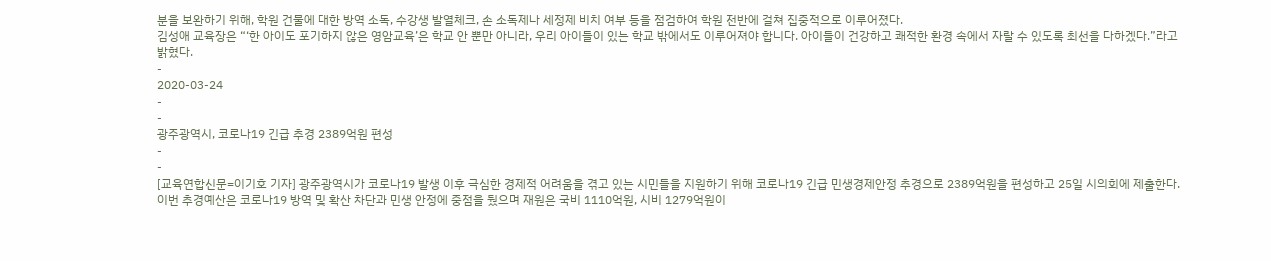분을 보완하기 위해, 학원 건물에 대한 방역 소독, 수강생 발열체크, 손 소독제나 세정제 비치 여부 등을 점검하여 학원 전반에 걸쳐 집중적으로 이루어졌다.
김성애 교육장은 “‘한 아이도 포기하지 않은 영암교육’은 학교 안 뿐만 아니라, 우리 아이들이 있는 학교 밖에서도 이루어져야 합니다. 아이들이 건강하고 쾌적한 환경 속에서 자랄 수 있도록 최선을 다하겠다.”라고 밝혔다.
-
2020-03-24
-
-
광주광역시, 코로나19 긴급 추경 2389억원 편성
-
-
[교육연합신문=이기호 기자] 광주광역시가 코로나19 발생 이후 극심한 경제적 어려움을 겪고 있는 시민들을 지원하기 위해 코로나19 긴급 민생경제안정 추경으로 2389억원을 편성하고 25일 시의회에 제출한다.
이번 추경예산은 코로나19 방역 및 확산 차단과 민생 안정에 중점을 뒀으며 재원은 국비 1110억원, 시비 1279억원이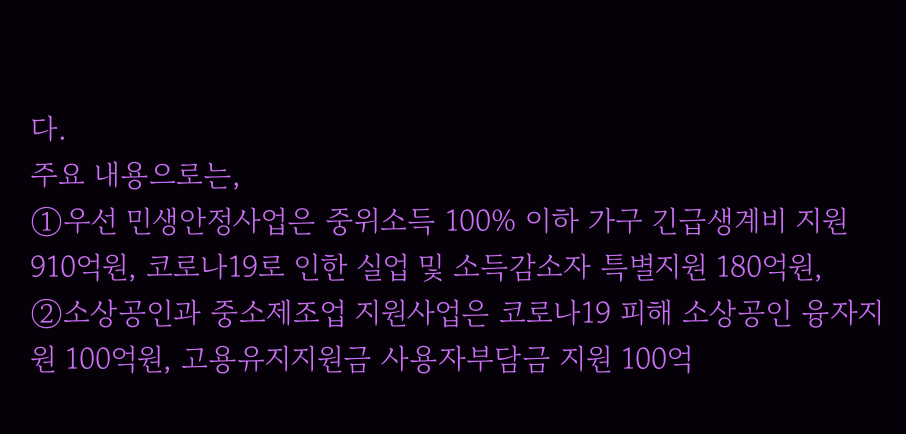다.
주요 내용으로는,
①우선 민생안정사업은 중위소득 100% 이하 가구 긴급생계비 지원 910억원, 코로나19로 인한 실업 및 소득감소자 특별지원 180억원,
②소상공인과 중소제조업 지원사업은 코로나19 피해 소상공인 융자지원 100억원, 고용유지지원금 사용자부담금 지원 100억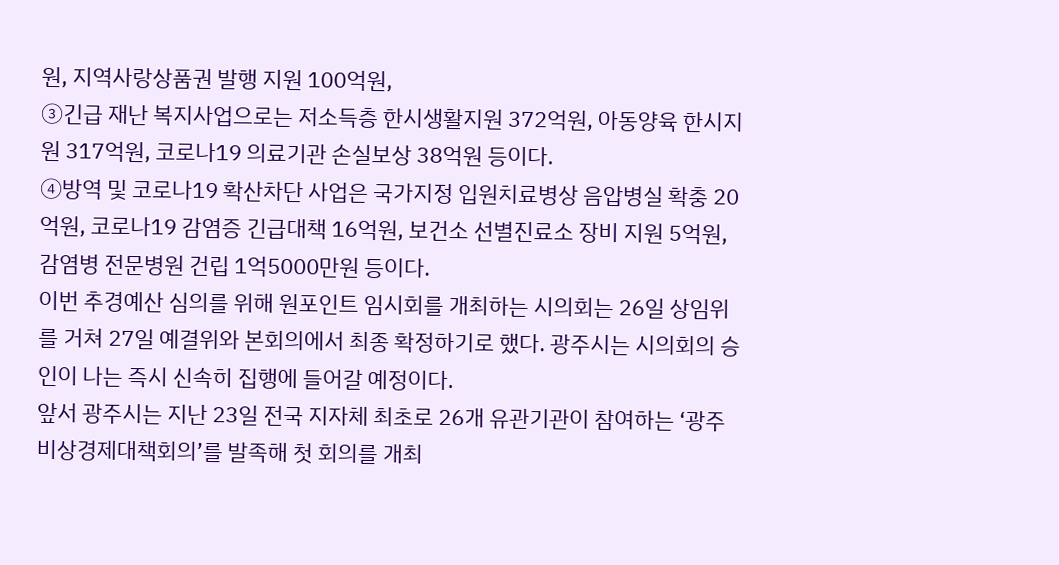원, 지역사랑상품권 발행 지원 100억원,
③긴급 재난 복지사업으로는 저소득층 한시생활지원 372억원, 아동양육 한시지원 317억원, 코로나19 의료기관 손실보상 38억원 등이다.
④방역 및 코로나19 확산차단 사업은 국가지정 입원치료병상 음압병실 확충 20억원, 코로나19 감염증 긴급대책 16억원, 보건소 선별진료소 장비 지원 5억원, 감염병 전문병원 건립 1억5000만원 등이다.
이번 추경예산 심의를 위해 원포인트 임시회를 개최하는 시의회는 26일 상임위를 거쳐 27일 예결위와 본회의에서 최종 확정하기로 했다. 광주시는 시의회의 승인이 나는 즉시 신속히 집행에 들어갈 예정이다.
앞서 광주시는 지난 23일 전국 지자체 최초로 26개 유관기관이 참여하는 ‘광주비상경제대책회의’를 발족해 첫 회의를 개최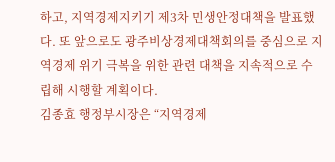하고, 지역경제지키기 제3차 민생안정대책을 발표했다. 또 앞으로도 광주비상경제대책회의를 중심으로 지역경제 위기 극복을 위한 관련 대책을 지속적으로 수립해 시행할 계획이다.
김종효 행정부시장은 “지역경제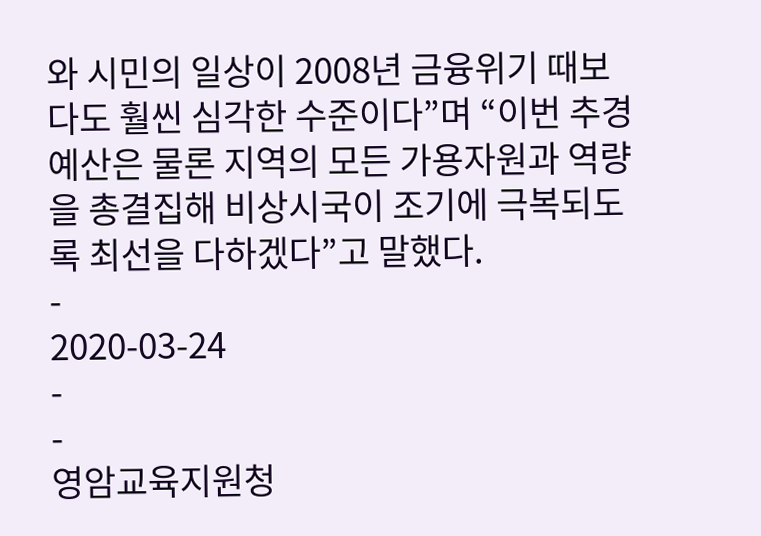와 시민의 일상이 2008년 금융위기 때보다도 훨씬 심각한 수준이다”며 “이번 추경예산은 물론 지역의 모든 가용자원과 역량을 총결집해 비상시국이 조기에 극복되도록 최선을 다하겠다”고 말했다.
-
2020-03-24
-
-
영암교육지원청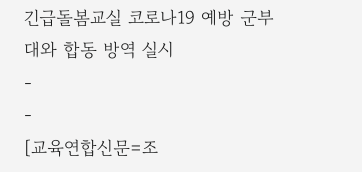긴급돌봄교실 코로나19 예방 군부대와 합동 방역 실시
-
-
[교육연합신문=조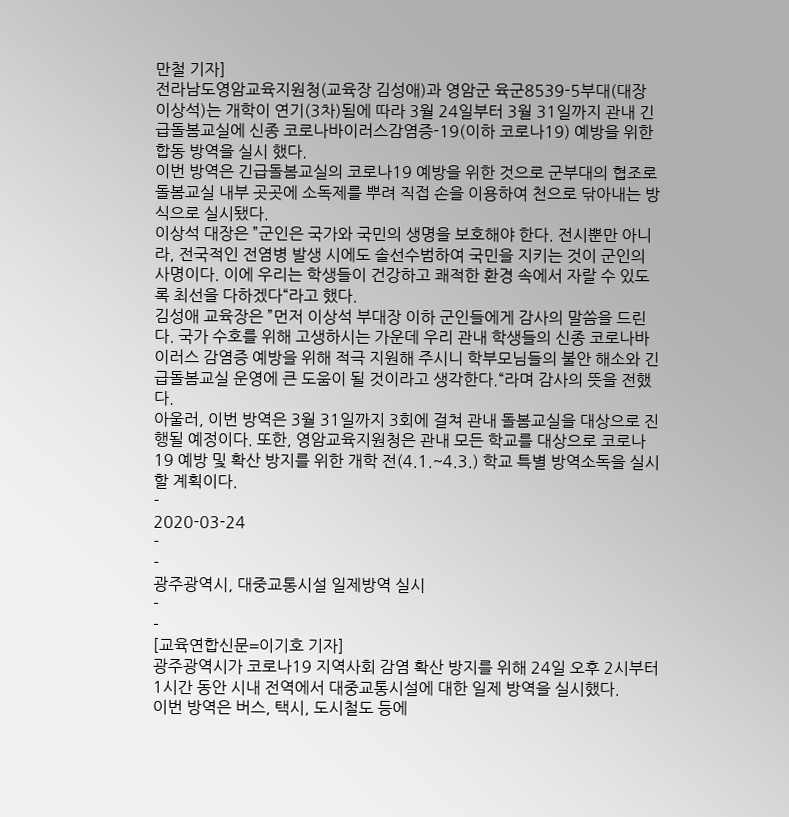만철 기자]
전라남도영암교육지원청(교육장 김성애)과 영암군 육군8539-5부대(대장 이상석)는 개학이 연기(3차)됨에 따라 3월 24일부터 3월 31일까지 관내 긴급돌봄교실에 신종 코로나바이러스감염증-19(이하 코로나19) 예방을 위한 합동 방역을 실시 했다.
이번 방역은 긴급돌봄교실의 코로나19 예방을 위한 것으로 군부대의 협조로 돌봄교실 내부 곳곳에 소독제를 뿌려 직접 손을 이용하여 천으로 닦아내는 방식으로 실시됐다.
이상석 대장은 ”군인은 국가와 국민의 생명을 보호해야 한다. 전시뿐만 아니라, 전국적인 전염병 발생 시에도 솔선수범하여 국민을 지키는 것이 군인의 사명이다. 이에 우리는 학생들이 건강하고 쾌적한 환경 속에서 자랄 수 있도록 최선을 다하겠다“라고 했다.
김성애 교육장은 ”먼저 이상석 부대장 이하 군인들에게 감사의 말씀을 드린다. 국가 수호를 위해 고생하시는 가운데 우리 관내 학생들의 신종 코로나바이러스 감염증 예방을 위해 적극 지원해 주시니 학부모님들의 불안 해소와 긴급돌봄교실 운영에 큰 도움이 될 것이라고 생각한다.“라며 감사의 뜻을 전했다.
아울러, 이번 방역은 3월 31일까지 3회에 걸쳐 관내 돌봄교실을 대상으로 진행될 예정이다. 또한, 영암교육지원청은 관내 모든 학교를 대상으로 코로나19 예방 및 확산 방지를 위한 개학 전(4.1.~4.3.) 학교 특별 방역소독을 실시할 계획이다.
-
2020-03-24
-
-
광주광역시, 대중교통시설 일제방역 실시
-
-
[교육연합신문=이기호 기자]
광주광역시가 코로나19 지역사회 감염 확산 방지를 위해 24일 오후 2시부터 1시간 동안 시내 전역에서 대중교통시설에 대한 일제 방역을 실시했다.
이번 방역은 버스, 택시, 도시철도 등에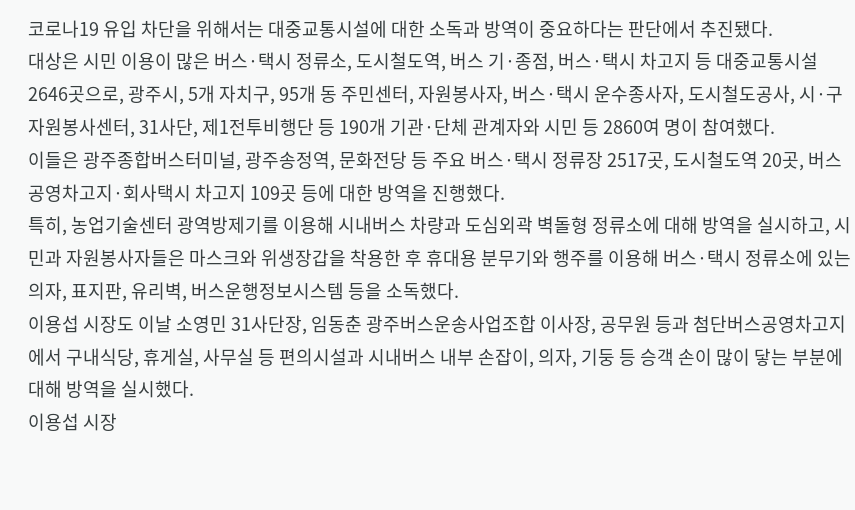코로나19 유입 차단을 위해서는 대중교통시설에 대한 소독과 방역이 중요하다는 판단에서 추진됐다.
대상은 시민 이용이 많은 버스·택시 정류소, 도시철도역, 버스 기·종점, 버스·택시 차고지 등 대중교통시설 2646곳으로, 광주시, 5개 자치구, 95개 동 주민센터, 자원봉사자, 버스·택시 운수종사자, 도시철도공사, 시·구 자원봉사센터, 31사단, 제1전투비행단 등 190개 기관·단체 관계자와 시민 등 2860여 명이 참여했다.
이들은 광주종합버스터미널, 광주송정역, 문화전당 등 주요 버스·택시 정류장 2517곳, 도시철도역 20곳, 버스 공영차고지·회사택시 차고지 109곳 등에 대한 방역을 진행했다.
특히, 농업기술센터 광역방제기를 이용해 시내버스 차량과 도심외곽 벽돌형 정류소에 대해 방역을 실시하고, 시민과 자원봉사자들은 마스크와 위생장갑을 착용한 후 휴대용 분무기와 행주를 이용해 버스·택시 정류소에 있는 의자, 표지판, 유리벽, 버스운행정보시스템 등을 소독했다.
이용섭 시장도 이날 소영민 31사단장, 임동춘 광주버스운송사업조합 이사장, 공무원 등과 첨단버스공영차고지에서 구내식당, 휴게실, 사무실 등 편의시설과 시내버스 내부 손잡이, 의자, 기둥 등 승객 손이 많이 닿는 부분에 대해 방역을 실시했다.
이용섭 시장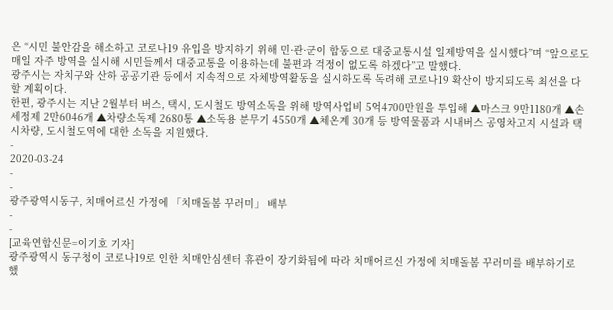은 “시민 불안감을 해소하고 코로나19 유입을 방지하기 위해 민·관·군이 합동으로 대중교통시설 일제방역을 실시했다”며 “앞으로도 매일 자주 방역을 실시해 시민들께서 대중교통을 이용하는데 불편과 걱정이 없도록 하겠다”고 말했다.
광주시는 자치구와 산하 공공기관 등에서 지속적으로 자체방역활동을 실시하도록 독려해 코로나19 확산이 방지되도록 최선을 다할 계획이다.
한편, 광주시는 지난 2월부터 버스, 택시, 도시철도 방역소독을 위해 방역사업비 5억4700만원을 투입해 ▲마스크 9만1180개 ▲손세정제 2만6046개 ▲차량소독제 2680통 ▲소독용 분무기 4550개 ▲체온계 30개 등 방역물품과 시내버스 공영차고지 시설과 택시차량, 도시철도역에 대한 소독을 지원했다.
-
2020-03-24
-
-
광주광역시동구, 치매어르신 가정에 「치매돌봄 꾸러미」 배부
-
-
[교육연합신문=이기호 기자]
광주광역시 동구청이 코로나19로 인한 치매안심센터 휴관이 장기화됨에 따라 치매어르신 가정에 치매돌봄 꾸러미를 배부하기로 했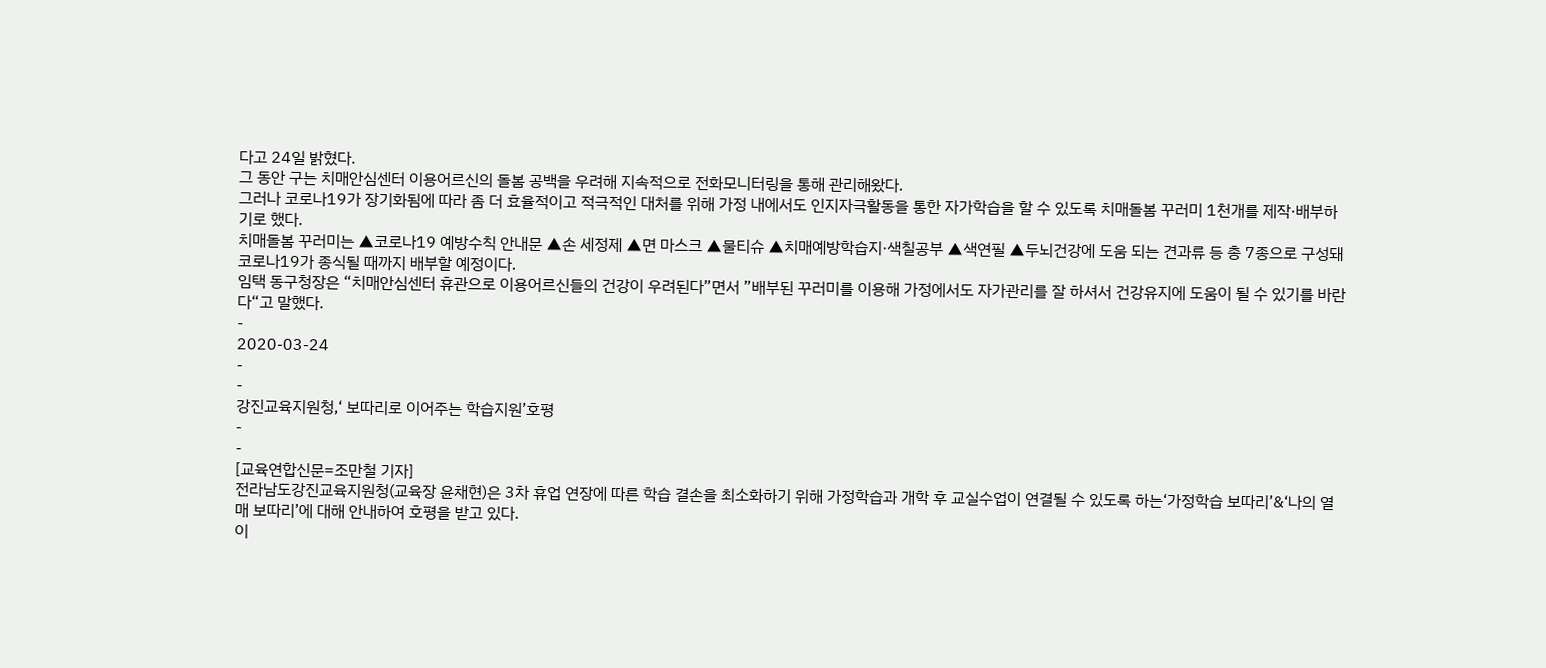다고 24일 밝혔다.
그 동안 구는 치매안심센터 이용어르신의 돌봄 공백을 우려해 지속적으로 전화모니터링을 통해 관리해왔다.
그러나 코로나19가 장기화됨에 따라 좀 더 효율적이고 적극적인 대처를 위해 가정 내에서도 인지자극활동을 통한 자가학습을 할 수 있도록 치매돌봄 꾸러미 1천개를 제작·배부하기로 했다.
치매돌봄 꾸러미는 ▲코로나19 예방수칙 안내문 ▲손 세정제 ▲면 마스크 ▲물티슈 ▲치매예방학습지·색칠공부 ▲색연필 ▲두뇌건강에 도움 되는 견과류 등 총 7종으로 구성돼 코로나19가 종식될 때까지 배부할 예정이다.
임택 동구청장은 “치매안심센터 휴관으로 이용어르신들의 건강이 우려된다”면서 ”배부된 꾸러미를 이용해 가정에서도 자가관리를 잘 하셔서 건강유지에 도움이 될 수 있기를 바란다“고 말했다.
-
2020-03-24
-
-
강진교육지원청,‘ 보따리로 이어주는 학습지원’호평
-
-
[교육연합신문=조만철 기자]
전라남도강진교육지원청(교육장 윤채현)은 3차 휴업 연장에 따른 학습 결손을 최소화하기 위해 가정학습과 개학 후 교실수업이 연결될 수 있도록 하는‘가정학습 보따리’&‘나의 열매 보따리’에 대해 안내하여 호평을 받고 있다.
이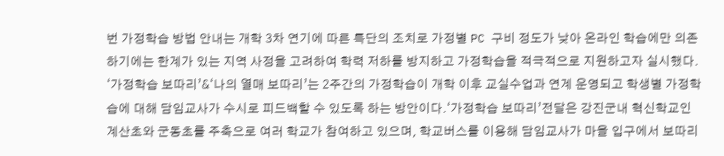번 가정학습 방법 안내는 개학 3차 연기에 따른 특단의 조치로 가정별 PC 구비 정도가 낮아 온라인 학습에만 의존하기에는 한계가 있는 지역 사정을 고려하여 학력 저하를 방지하고 가정학습을 적극적으로 지원하고자 실시했다.
‘가정학습 보따리’&‘나의 열매 보따리’는 2주간의 가정학습이 개학 이후 교실수업과 연계 운영되고 학생별 가정학습에 대해 담임교사가 수시로 피드백할 수 있도록 하는 방안이다.‘가정학습 보따리’전달은 강진군내 혁신학교인 계산초와 군동초를 주축으로 여러 학교가 참여하고 있으며, 학교버스를 이용해 담임교사가 마을 입구에서 보따리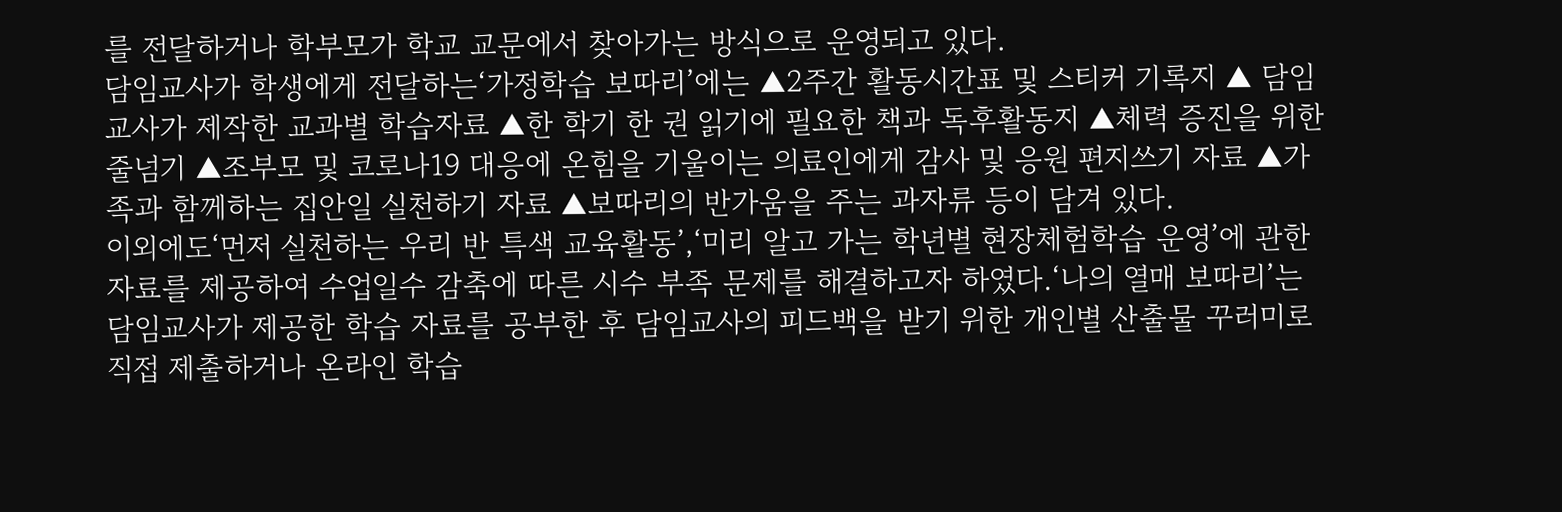를 전달하거나 학부모가 학교 교문에서 찾아가는 방식으로 운영되고 있다.
담임교사가 학생에게 전달하는‘가정학습 보따리’에는 ▲2주간 활동시간표 및 스티커 기록지 ▲ 담임교사가 제작한 교과별 학습자료 ▲한 학기 한 권 읽기에 필요한 책과 독후활동지 ▲체력 증진을 위한 줄넘기 ▲조부모 및 코로나19 대응에 온힘을 기울이는 의료인에게 감사 및 응원 편지쓰기 자료 ▲가족과 함께하는 집안일 실천하기 자료 ▲보따리의 반가움을 주는 과자류 등이 담겨 있다.
이외에도‘먼저 실천하는 우리 반 특색 교육활동’,‘미리 알고 가는 학년별 현장체험학습 운영’에 관한 자료를 제공하여 수업일수 감축에 따른 시수 부족 문제를 해결하고자 하였다.‘나의 열매 보따리’는 담임교사가 제공한 학습 자료를 공부한 후 담임교사의 피드백을 받기 위한 개인별 산출물 꾸러미로 직접 제출하거나 온라인 학습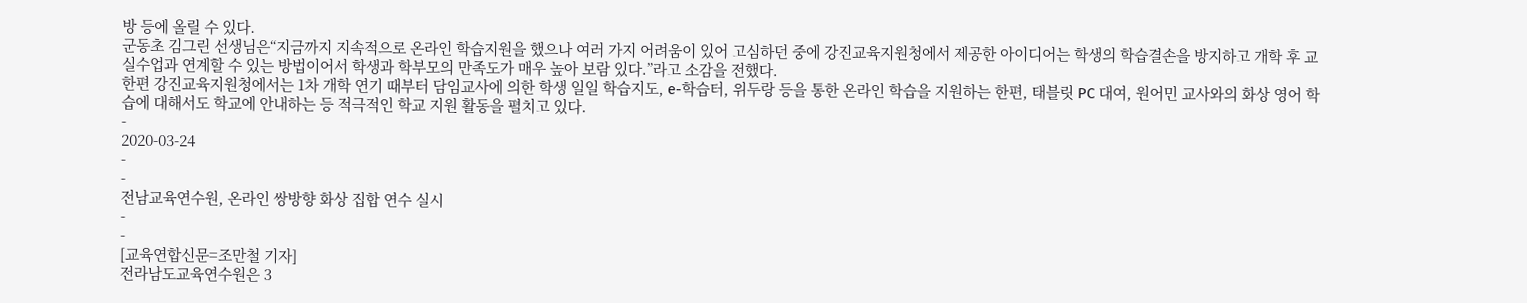방 등에 올릴 수 있다.
군동초 김그린 선생님은“지금까지 지속적으로 온라인 학습지원을 했으나 여러 가지 어려움이 있어 고심하던 중에 강진교육지원청에서 제공한 아이디어는 학생의 학습결손을 방지하고 개학 후 교실수업과 연계할 수 있는 방법이어서 학생과 학부모의 만족도가 매우 높아 보람 있다.”라고 소감을 전했다.
한편 강진교육지원청에서는 1차 개학 연기 때부터 담임교사에 의한 학생 일일 학습지도, e-학습터, 위두랑 등을 통한 온라인 학습을 지원하는 한편, 태블릿 PC 대여, 원어민 교사와의 화상 영어 학습에 대해서도 학교에 안내하는 등 적극적인 학교 지원 활동을 펼치고 있다.
-
2020-03-24
-
-
전남교육연수원, 온라인 쌍방향 화상 집합 연수 실시
-
-
[교육연합신문=조만철 기자]
전라남도교육연수원은 3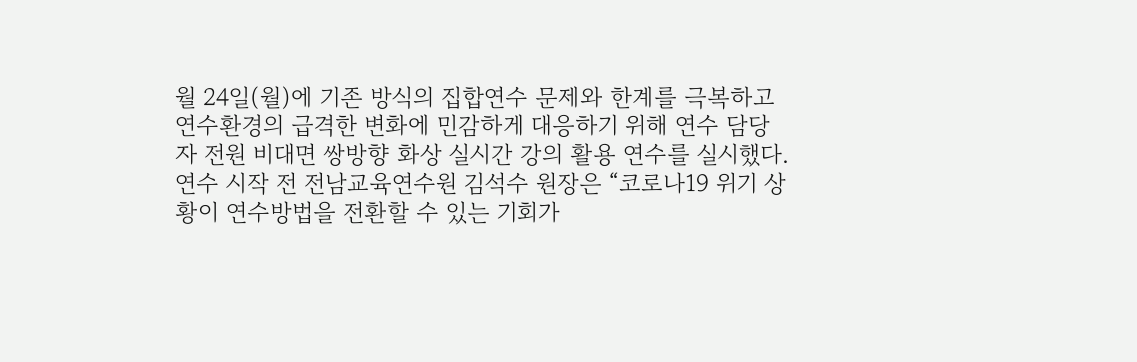월 24일(월)에 기존 방식의 집합연수 문제와 한계를 극복하고 연수환경의 급격한 변화에 민감하게 대응하기 위해 연수 담당자 전원 비대면 쌍방향 화상 실시간 강의 활용 연수를 실시했다.
연수 시작 전 전남교육연수원 김석수 원장은 “코로나19 위기 상황이 연수방법을 전환할 수 있는 기회가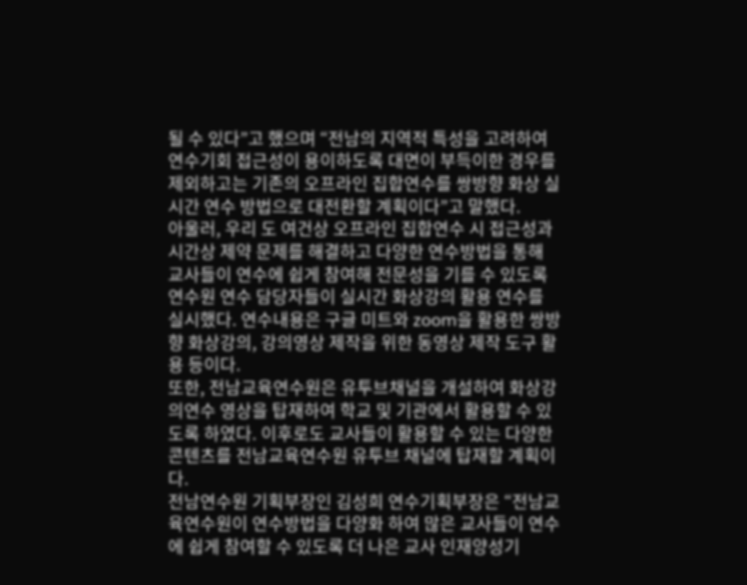될 수 있다”고 했으며 “전남의 지역적 특성을 고려하여 연수기회 접근성이 용이하도록 대면이 부득이한 경우를 제외하고는 기존의 오프라인 집합연수를 쌍방향 화상 실시간 연수 방법으로 대전환할 계획이다”고 말했다.
아울러, 우리 도 여건상 오프라인 집합연수 시 접근성과 시간상 제약 문제를 해결하고 다양한 연수방법을 통해 교사들이 연수에 쉽게 참여해 전문성을 기를 수 있도록 연수원 연수 담당자들이 실시간 화상강의 활용 연수를 실시했다. 연수내용은 구글 미트와 zoom을 활용한 쌍방향 화상강의, 강의영상 제작을 위한 동영상 제작 도구 활용 등이다.
또한, 전남교육연수원은 유투브채널을 개설하여 화상강의연수 영상을 탑재하여 학교 및 기관에서 활용할 수 있도록 하였다. 이후로도 교사들이 활용할 수 있는 다양한 콘텐츠를 전남교육연수원 유투브 채널에 탑재할 계획이다.
전남연수원 기획부장인 김성희 연수기획부장은 “전남교육연수원이 연수방법을 다양화 하여 많은 교사들이 연수에 쉽게 참여할 수 있도록 더 나은 교사 인재양성기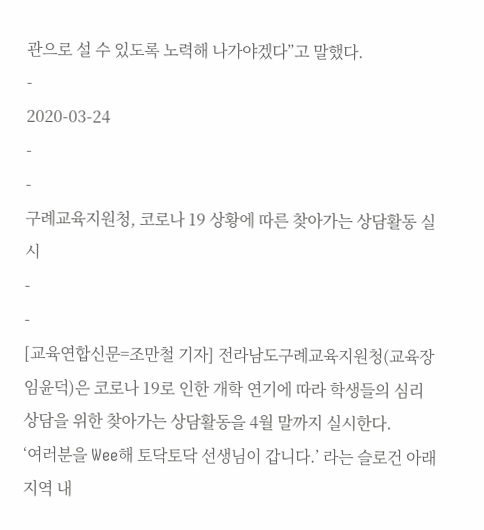관으로 설 수 있도록 노력해 나가야겠다”고 말했다.
-
2020-03-24
-
-
구례교육지원청, 코로나 19 상황에 따른 찾아가는 상담활동 실시
-
-
[교육연합신문=조만철 기자] 전라남도구례교육지원청(교육장 임윤덕)은 코로나 19로 인한 개학 연기에 따라 학생들의 심리 상담을 위한 찾아가는 상담활동을 4월 말까지 실시한다.
‘여러분을 Wee해 토닥토닥 선생님이 갑니다.’ 라는 슬로건 아래 지역 내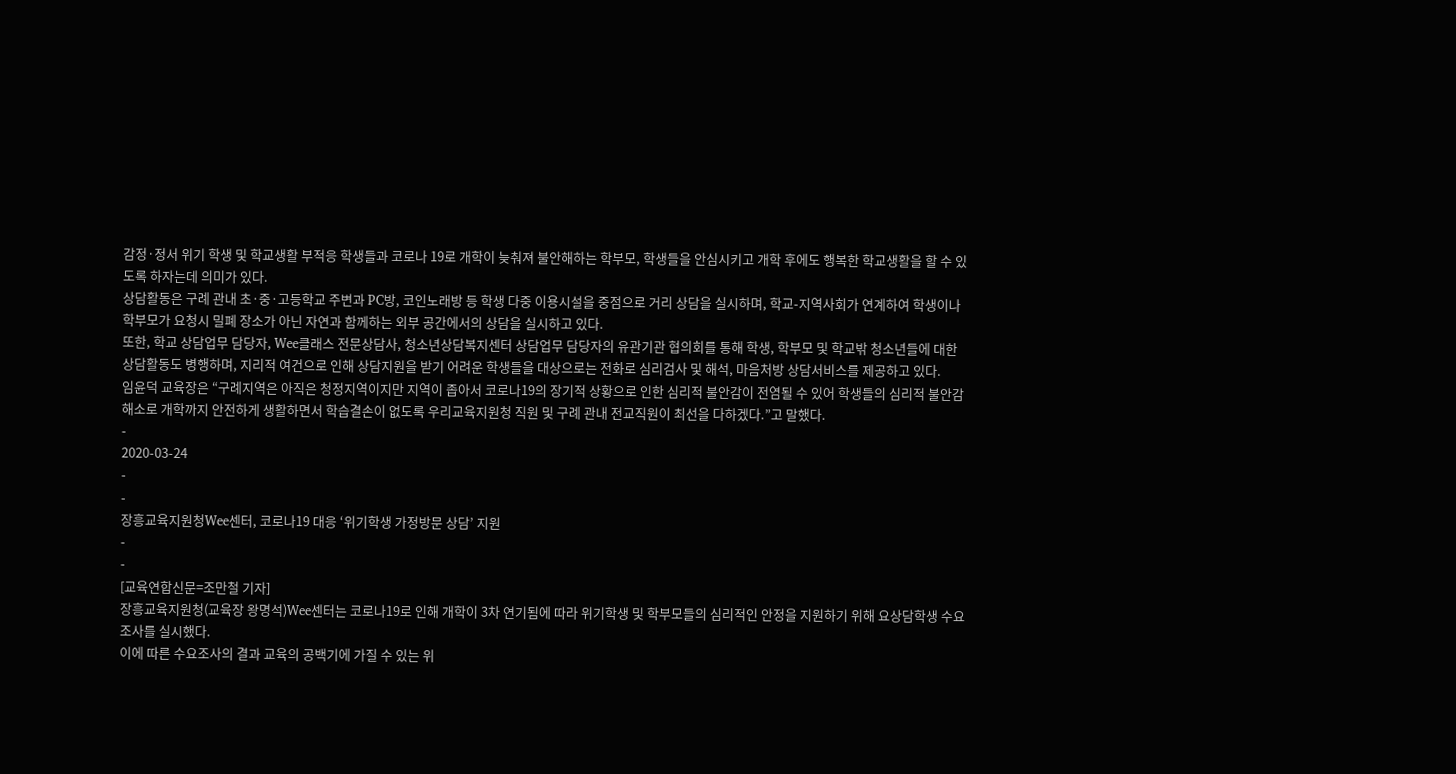감정·정서 위기 학생 및 학교생활 부적응 학생들과 코로나 19로 개학이 늦춰져 불안해하는 학부모, 학생들을 안심시키고 개학 후에도 행복한 학교생활을 할 수 있도록 하자는데 의미가 있다.
상담활동은 구례 관내 초·중·고등학교 주변과 PC방, 코인노래방 등 학생 다중 이용시설을 중점으로 거리 상담을 실시하며, 학교-지역사회가 연계하여 학생이나 학부모가 요청시 밀폐 장소가 아닌 자연과 함께하는 외부 공간에서의 상담을 실시하고 있다.
또한, 학교 상담업무 담당자, Wee클래스 전문상담사, 청소년상담복지센터 상담업무 담당자의 유관기관 협의회를 통해 학생, 학부모 및 학교밖 청소년들에 대한 상담활동도 병행하며, 지리적 여건으로 인해 상담지원을 받기 어려운 학생들을 대상으로는 전화로 심리검사 및 해석, 마음처방 상담서비스를 제공하고 있다.
임윤덕 교육장은 “구례지역은 아직은 청정지역이지만 지역이 좁아서 코로나19의 장기적 상황으로 인한 심리적 불안감이 전염될 수 있어 학생들의 심리적 불안감 해소로 개학까지 안전하게 생활하면서 학습결손이 없도록 우리교육지원청 직원 및 구례 관내 전교직원이 최선을 다하겠다.”고 말했다.
-
2020-03-24
-
-
장흥교육지원청Wee센터, 코로나19 대응 ‘위기학생 가정방문 상담’ 지원
-
-
[교육연합신문=조만철 기자]
장흥교육지원청(교육장 왕명석)Wee센터는 코로나19로 인해 개학이 3차 연기됨에 따라 위기학생 및 학부모들의 심리적인 안정을 지원하기 위해 요상담학생 수요조사를 실시했다.
이에 따른 수요조사의 결과 교육의 공백기에 가질 수 있는 위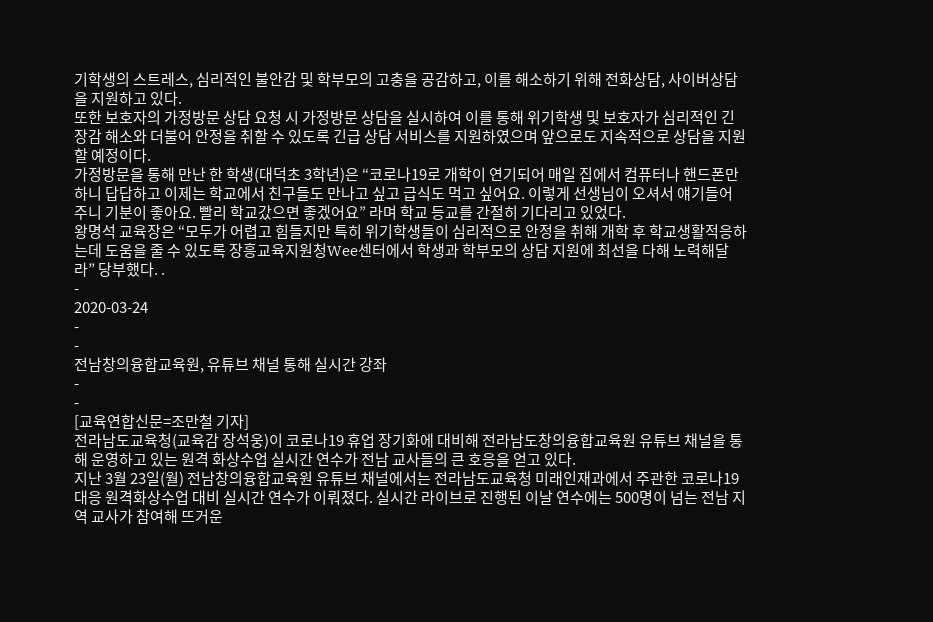기학생의 스트레스, 심리적인 불안감 및 학부모의 고충을 공감하고, 이를 해소하기 위해 전화상담, 사이버상담을 지원하고 있다.
또한 보호자의 가정방문 상담 요청 시 가정방문 상담을 실시하여 이를 통해 위기학생 및 보호자가 심리적인 긴장감 해소와 더불어 안정을 취할 수 있도록 긴급 상담 서비스를 지원하였으며 앞으로도 지속적으로 상담을 지원할 예정이다.
가정방문을 통해 만난 한 학생(대덕초 3학년)은 “코로나19로 개학이 연기되어 매일 집에서 컴퓨터나 핸드폰만 하니 답답하고 이제는 학교에서 친구들도 만나고 싶고 급식도 먹고 싶어요. 이렇게 선생님이 오셔서 얘기들어 주니 기분이 좋아요. 빨리 학교갔으면 좋겠어요” 라며 학교 등교를 간절히 기다리고 있었다.
왕명석 교육장은 “모두가 어렵고 힘들지만 특히 위기학생들이 심리적으로 안정을 취해 개학 후 학교생활적응하는데 도움을 줄 수 있도록 장흥교육지원청Wee센터에서 학생과 학부모의 상담 지원에 최선을 다해 노력해달라” 당부했다. .
-
2020-03-24
-
-
전남창의융합교육원, 유튜브 채널 통해 실시간 강좌
-
-
[교육연합신문=조만철 기자]
전라남도교육청(교육감 장석웅)이 코로나19 휴업 장기화에 대비해 전라남도창의융합교육원 유튜브 채널을 통해 운영하고 있는 원격 화상수업 실시간 연수가 전남 교사들의 큰 호응을 얻고 있다.
지난 3월 23일(월) 전남창의융합교육원 유튜브 채널에서는 전라남도교육청 미래인재과에서 주관한 코로나19 대응 원격화상수업 대비 실시간 연수가 이뤄졌다. 실시간 라이브로 진행된 이날 연수에는 500명이 넘는 전남 지역 교사가 참여해 뜨거운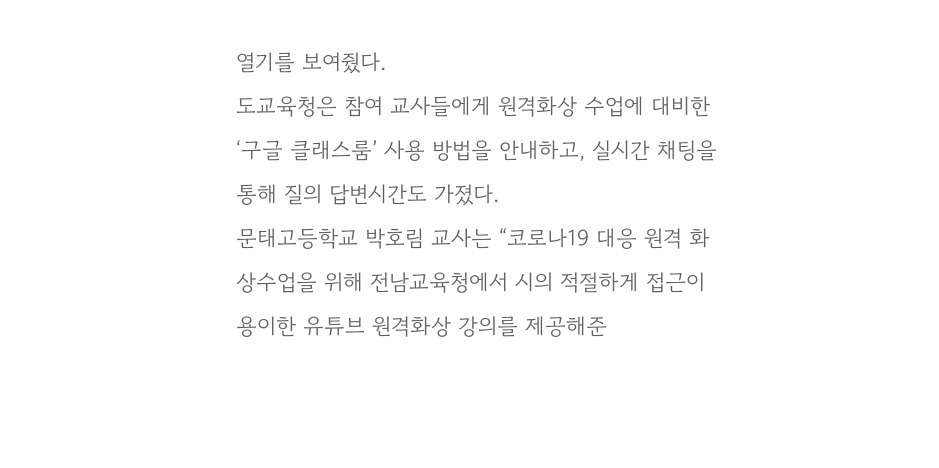열기를 보여줬다.
도교육청은 참여 교사들에게 원격화상 수업에 대비한 ‘구글 클래스룸’ 사용 방법을 안내하고, 실시간 채팅을 통해 질의 답변시간도 가졌다.
문태고등학교 박호림 교사는 “코로나19 대응 원격 화상수업을 위해 전남교육청에서 시의 적절하게 접근이 용이한 유튜브 원격화상 강의를 제공해준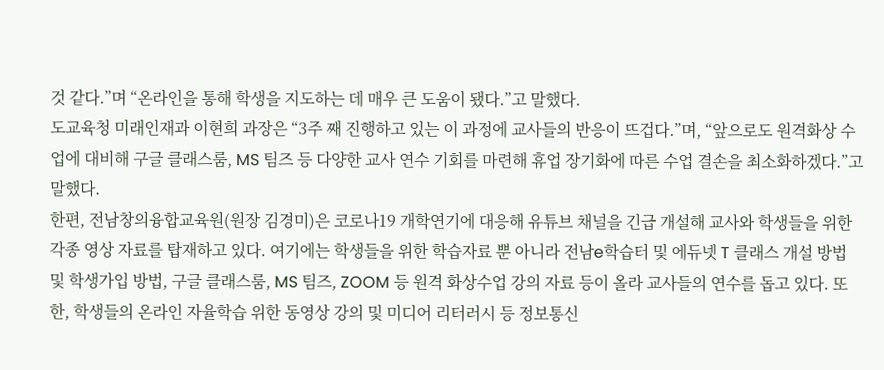것 같다.”며 “온라인을 통해 학생을 지도하는 데 매우 큰 도움이 됐다.”고 말했다.
도교육청 미래인재과 이현희 과장은 “3주 째 진행하고 있는 이 과정에 교사들의 반응이 뜨겁다.”며, “앞으로도 원격화상 수업에 대비해 구글 클래스룸, MS 팀즈 등 다양한 교사 연수 기회를 마련해 휴업 장기화에 따른 수업 결손을 최소화하겠다.”고 말했다.
한편, 전남창의융합교육원(원장 김경미)은 코로나19 개학연기에 대응해 유튜브 채널을 긴급 개설해 교사와 학생들을 위한 각종 영상 자료를 탑재하고 있다. 여기에는 학생들을 위한 학습자료 뿐 아니라 전남e학습터 및 에듀넷 T 클래스 개설 방법 및 학생가입 방법, 구글 클래스룸, MS 팀즈, ZOOM 등 원격 화상수업 강의 자료 등이 올라 교사들의 연수를 돕고 있다. 또한, 학생들의 온라인 자율학습 위한 동영상 강의 및 미디어 리터러시 등 정보통신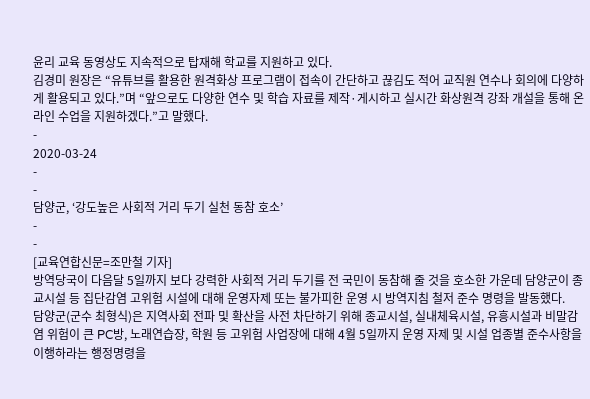윤리 교육 동영상도 지속적으로 탑재해 학교를 지원하고 있다.
김경미 원장은 “유튜브를 활용한 원격화상 프로그램이 접속이 간단하고 끊김도 적어 교직원 연수나 회의에 다양하게 활용되고 있다.”며 “앞으로도 다양한 연수 및 학습 자료를 제작·게시하고 실시간 화상원격 강좌 개설을 통해 온라인 수업을 지원하겠다.”고 말했다.
-
2020-03-24
-
-
담양군, ‘강도높은 사회적 거리 두기 실천 동참 호소’
-
-
[교육연합신문=조만철 기자]
방역당국이 다음달 5일까지 보다 강력한 사회적 거리 두기를 전 국민이 동참해 줄 것을 호소한 가운데 담양군이 종교시설 등 집단감염 고위험 시설에 대해 운영자제 또는 불가피한 운영 시 방역지침 철저 준수 명령을 발동했다.
담양군(군수 최형식)은 지역사회 전파 및 확산을 사전 차단하기 위해 종교시설, 실내체육시설, 유흥시설과 비말감염 위험이 큰 PC방, 노래연습장, 학원 등 고위험 사업장에 대해 4월 5일까지 운영 자제 및 시설 업종별 준수사항을 이행하라는 행정명령을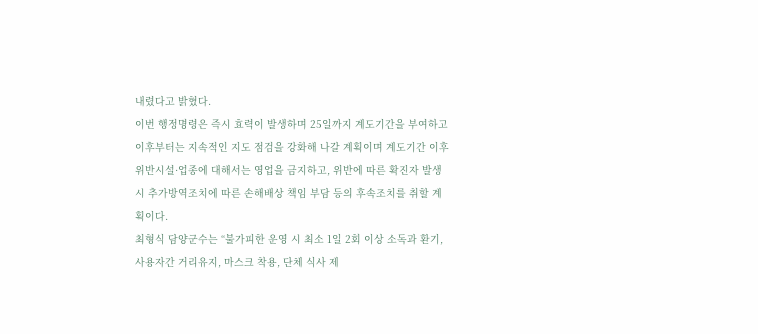내렸다고 밝혔다.
이번 행정명령은 즉시 효력이 발생하며 25일까지 계도기간을 부여하고 이후부터는 지속적인 지도 점검을 강화해 나갈 계획이며 계도기간 이후 위반시설·업종에 대해서는 영업을 금지하고, 위반에 따른 확진자 발생 시 추가방역조치에 따른 손해배상 책임 부담 등의 후속조치를 취할 계획이다.
최형식 담양군수는 “불가피한 운영 시 최소 1일 2회 이상 소독과 환기, 사용자간 거리유지, 마스크 착용, 단체 식사 제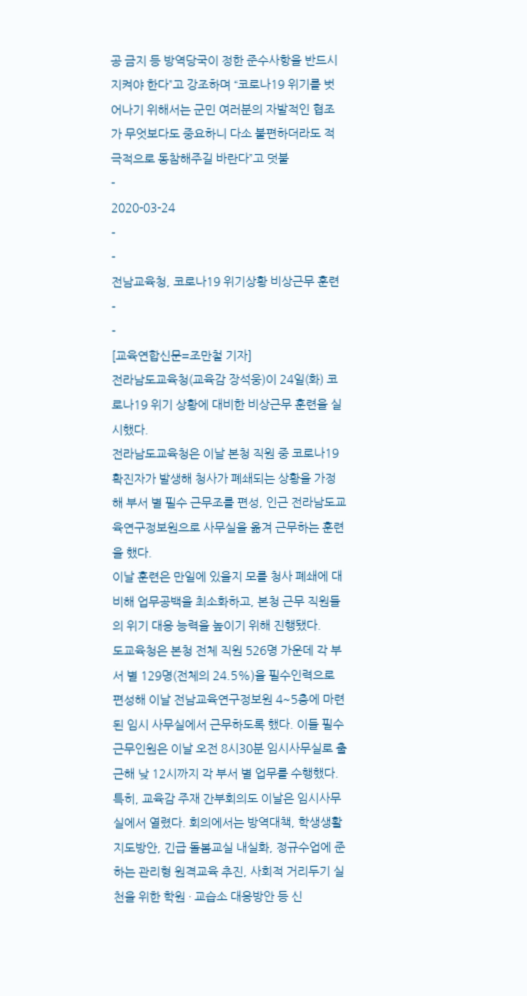공 금지 등 방역당국이 정한 준수사항을 반드시 지켜야 한다”고 강조하며 “코로나19 위기를 벗어나기 위해서는 군민 여러분의 자발적인 협조가 무엇보다도 중요하니 다소 불편하더라도 적극적으로 동참해주길 바란다”고 덧붙
-
2020-03-24
-
-
전남교육청, 코로나19 위기상황 비상근무 훈련
-
-
[교육연합신문=조만철 기자]
전라남도교육청(교육감 장석웅)이 24일(화) 코로나19 위기 상황에 대비한 비상근무 훈련을 실시했다.
전라남도교육청은 이날 본청 직원 중 코로나19 확진자가 발생해 청사가 폐쇄되는 상황을 가정해 부서 별 필수 근무조를 편성, 인근 전라남도교육연구정보원으로 사무실을 옮겨 근무하는 훈련을 했다.
이날 훈련은 만일에 있을지 모를 청사 폐쇄에 대비해 업무공백을 최소화하고, 본청 근무 직원들의 위기 대응 능력을 높이기 위해 진행됐다.
도교육청은 본청 전체 직원 526명 가운데 각 부서 별 129명(전체의 24.5%)을 필수인력으로 편성해 이날 전남교육연구정보원 4~5층에 마련된 임시 사무실에서 근무하도록 했다. 이들 필수 근무인원은 이날 오전 8시30분 임시사무실로 출근해 낮 12시까지 각 부서 별 업무를 수행했다.
특히, 교육감 주재 간부회의도 이날은 임시사무실에서 열렸다. 회의에서는 방역대책, 학생생활지도방안, 긴급 돌봄교실 내실화, 정규수업에 준하는 관리형 원격교육 추진, 사회적 거리두기 실천을 위한 학원 · 교습소 대응방안 등 신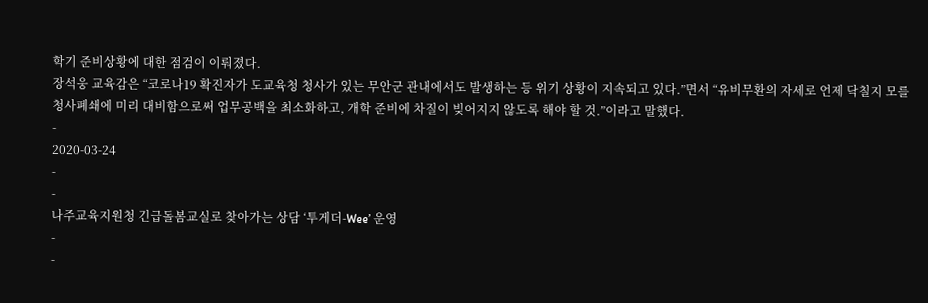학기 준비상황에 대한 점검이 이뤄졌다.
장석웅 교육감은 “코로나19 확진자가 도교육청 청사가 있는 무안군 관내에서도 발생하는 등 위기 상황이 지속되고 있다.”면서 “유비무환의 자세로 언제 닥칠지 모를 청사폐쇄에 미리 대비함으로써 업무공백을 최소화하고, 개학 준비에 차질이 빚어지지 않도록 해야 할 것.”이라고 말했다.
-
2020-03-24
-
-
나주교육지원청 긴급돌봄교실로 찾아가는 상담 ‘투게더-Wee’ 운영
-
-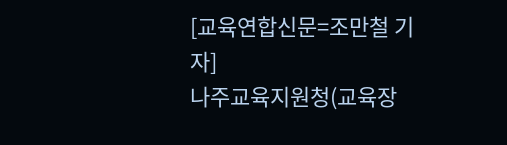[교육연합신문=조만철 기자]
나주교육지원청(교육장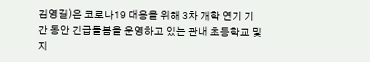김영길)은 코로나19 대응을 위해 3차 개학 연기 기간 동안 긴급돌봄을 운영하고 있는 관내 초등학교 및 지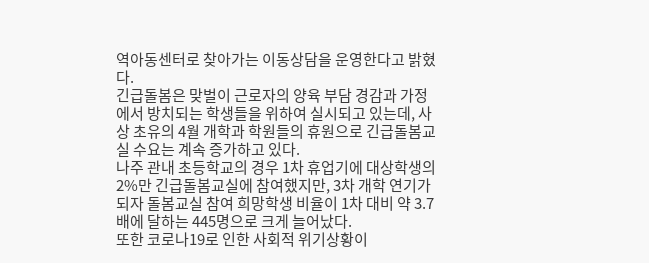역아동센터로 찾아가는 이동상담을 운영한다고 밝혔다.
긴급돌봄은 맞벌이 근로자의 양육 부담 경감과 가정에서 방치되는 학생들을 위하여 실시되고 있는데, 사상 초유의 4월 개학과 학원들의 휴원으로 긴급돌봄교실 수요는 계속 증가하고 있다.
나주 관내 초등학교의 경우 1차 휴업기에 대상학생의 2%만 긴급돌봄교실에 참여했지만, 3차 개학 연기가 되자 돌봄교실 참여 희망학생 비율이 1차 대비 약 3.7배에 달하는 445명으로 크게 늘어났다.
또한 코로나19로 인한 사회적 위기상황이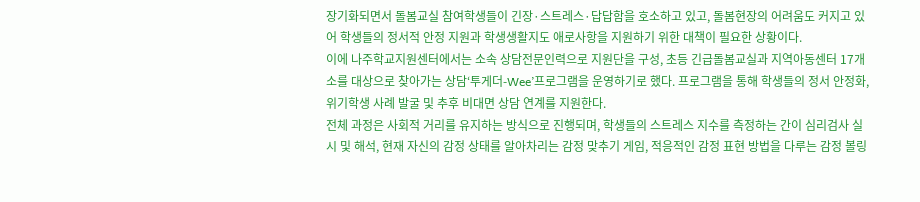장기화되면서 돌봄교실 참여학생들이 긴장·스트레스·답답함을 호소하고 있고, 돌봄현장의 어려움도 커지고 있어 학생들의 정서적 안정 지원과 학생생활지도 애로사항을 지원하기 위한 대책이 필요한 상황이다.
이에 나주학교지원센터에서는 소속 상담전문인력으로 지원단을 구성, 초등 긴급돌봄교실과 지역아동센터 17개소를 대상으로 찾아가는 상담‘투게더-Wee’프로그램을 운영하기로 했다. 프로그램을 통해 학생들의 정서 안정화, 위기학생 사례 발굴 및 추후 비대면 상담 연계를 지원한다.
전체 과정은 사회적 거리를 유지하는 방식으로 진행되며, 학생들의 스트레스 지수를 측정하는 간이 심리검사 실시 및 해석, 현재 자신의 감정 상태를 알아차리는 감정 맞추기 게임, 적응적인 감정 표현 방법을 다루는 감정 볼링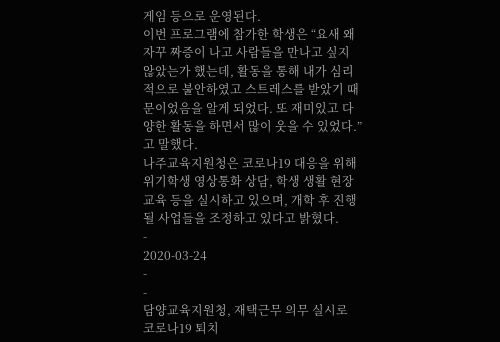게임 등으로 운영된다.
이번 프로그램에 참가한 학생은 “요새 왜 자꾸 짜증이 나고 사람들을 만나고 싶지 않았는가 했는데, 활동을 통해 내가 심리적으로 불안하였고 스트레스를 받았기 때문이었음을 알게 되었다. 또 재미있고 다양한 활동을 하면서 많이 웃을 수 있었다.”고 말했다.
나주교육지원청은 코로나19 대응을 위해 위기학생 영상통화 상담, 학생 생활 현장 교육 등을 실시하고 있으며, 개학 후 진행될 사업들을 조정하고 있다고 밝혔다.
-
2020-03-24
-
-
담양교육지원청, 재택근무 의무 실시로 코로나19 퇴치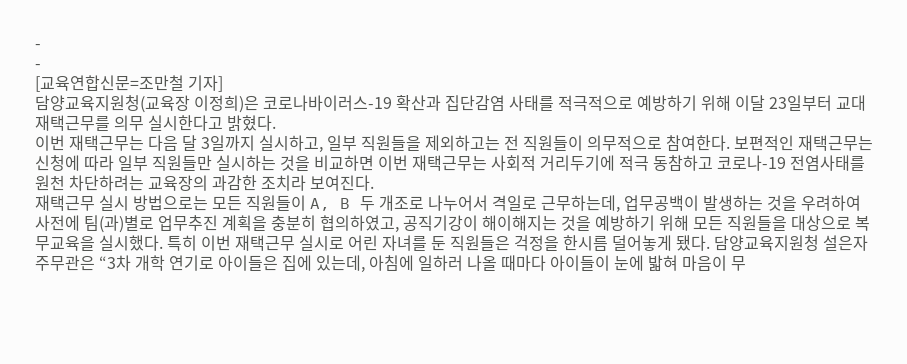-
-
[교육연합신문=조만철 기자]
담양교육지원청(교육장 이정희)은 코로나바이러스-19 확산과 집단감염 사태를 적극적으로 예방하기 위해 이달 23일부터 교대 재택근무를 의무 실시한다고 밝혔다.
이번 재택근무는 다음 달 3일까지 실시하고, 일부 직원들을 제외하고는 전 직원들이 의무적으로 참여한다. 보편적인 재택근무는 신청에 따라 일부 직원들만 실시하는 것을 비교하면 이번 재택근무는 사회적 거리두기에 적극 동참하고 코로나-19 전염사태를 원천 차단하려는 교육장의 과감한 조치라 보여진다.
재택근무 실시 방법으로는 모든 직원들이 A, B 두 개조로 나누어서 격일로 근무하는데, 업무공백이 발생하는 것을 우려하여 사전에 팀(과)별로 업무추진 계획을 충분히 협의하였고, 공직기강이 해이해지는 것을 예방하기 위해 모든 직원들을 대상으로 복무교육을 실시했다. 특히 이번 재택근무 실시로 어린 자녀를 둔 직원들은 걱정을 한시름 덜어놓게 됐다. 담양교육지원청 설은자 주무관은 “3차 개학 연기로 아이들은 집에 있는데, 아침에 일하러 나올 때마다 아이들이 눈에 밟혀 마음이 무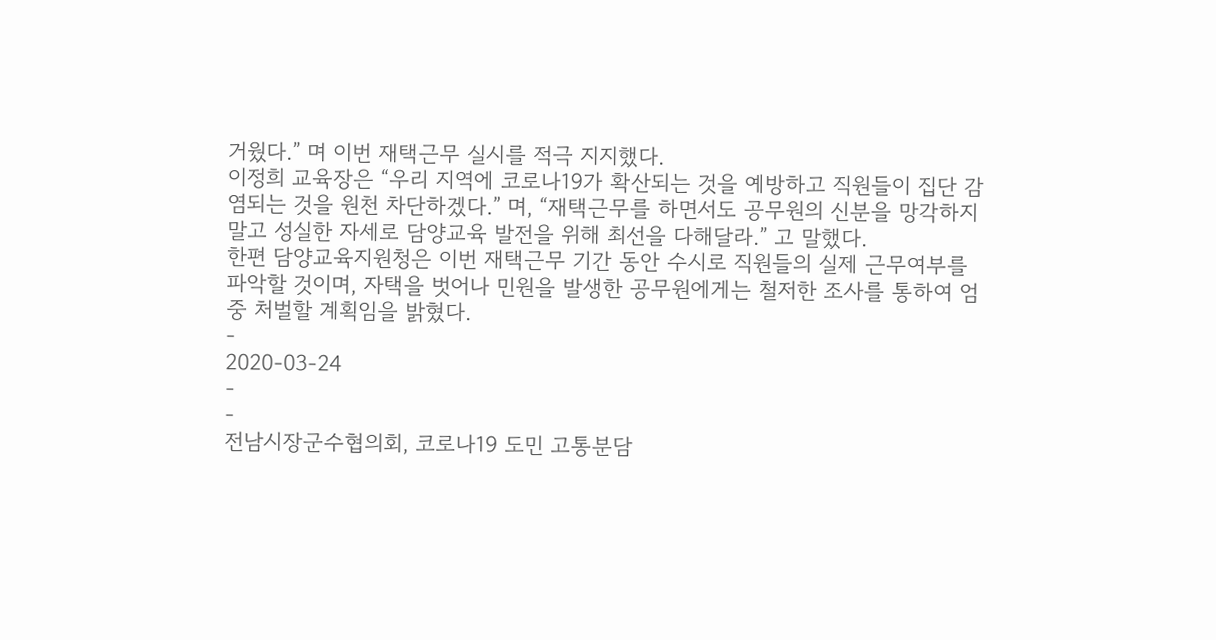거웠다.” 며 이번 재택근무 실시를 적극 지지했다.
이정희 교육장은 “우리 지역에 코로나19가 확산되는 것을 예방하고 직원들이 집단 감염되는 것을 원천 차단하겠다.” 며, “재택근무를 하면서도 공무원의 신분을 망각하지 말고 성실한 자세로 담양교육 발전을 위해 최선을 다해달라.” 고 말했다.
한편 담양교육지원청은 이번 재택근무 기간 동안 수시로 직원들의 실제 근무여부를 파악할 것이며, 자택을 벗어나 민원을 발생한 공무원에게는 철저한 조사를 통하여 엄중 처벌할 계획임을 밝혔다.
-
2020-03-24
-
-
전남시장군수협의회, 코로나19 도민 고통분담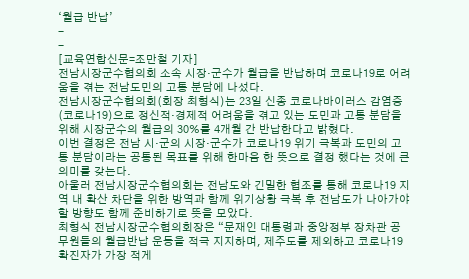‘월급 반납’
-
-
[교육연합신문=조만철 기자]
전남시장군수협의회 소속 시장·군수가 월급을 반납하며 코로나19로 어려움을 겪는 전남도민의 고통 분담에 나섰다.
전남시장군수협의회(회장 최형식)는 23일 신종 코로나바이러스 감염증(코로나19)으로 정신적·경제적 어려움을 겪고 있는 도민과 고통 분담을 위해 시장군수의 월급의 30%를 4개월 간 반납한다고 밝혔다.
이번 결정은 전남 시·군의 시장·군수가 코로나19 위기 극복과 도민의 고통 분담이라는 공통된 목표를 위해 한마음 한 뜻으로 결정 했다는 것에 큰 의미를 갖는다.
아울러 전남시장군수협의회는 전남도와 긴밀한 협조를 통해 코로나19 지역 내 확산 차단을 위한 방역과 함께 위기상황 극복 후 전남도가 나아가야 할 방향도 함께 준비하기로 뜻을 모았다.
최형식 전남시장군수협의회장은 “문재인 대통령과 중앙정부 장차관 공무원들의 월급반납 운동을 적극 지지하며, 제주도를 제외하고 코로나19 확진자가 가장 적게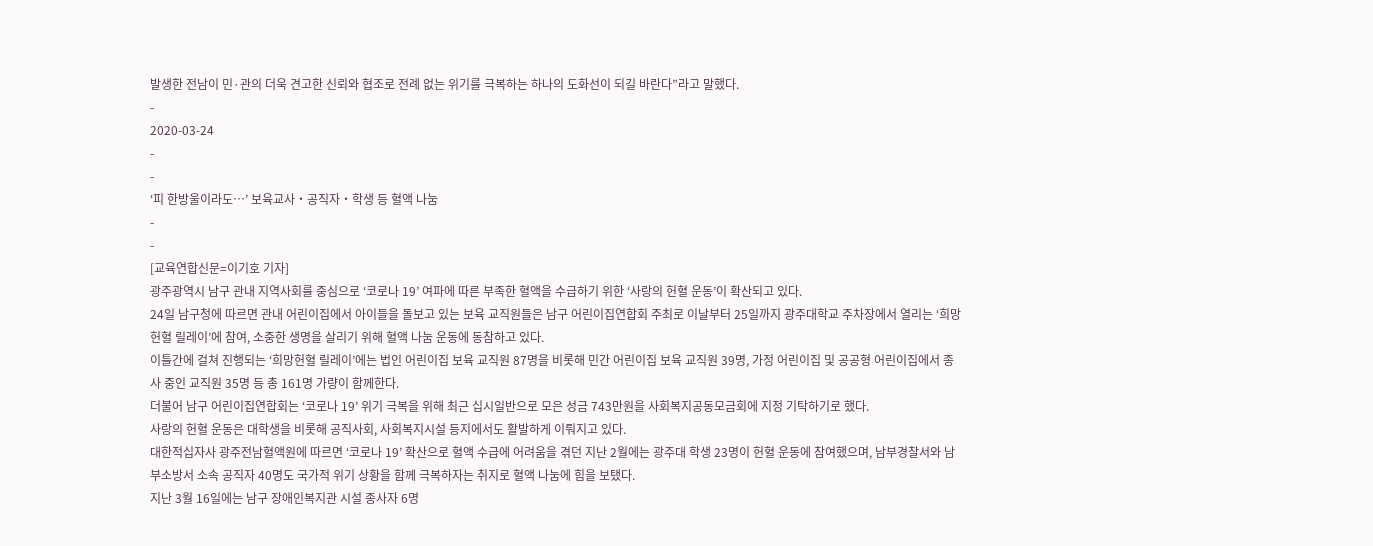발생한 전남이 민·관의 더욱 견고한 신뢰와 협조로 전례 없는 위기를 극복하는 하나의 도화선이 되길 바란다”라고 말했다.
-
2020-03-24
-
-
‘피 한방울이라도…’ 보육교사‧공직자‧학생 등 혈액 나눔
-
-
[교육연합신문=이기호 기자]
광주광역시 남구 관내 지역사회를 중심으로 ‘코로나 19’ 여파에 따른 부족한 혈액을 수급하기 위한 ‘사랑의 헌혈 운동’이 확산되고 있다.
24일 남구청에 따르면 관내 어린이집에서 아이들을 돌보고 있는 보육 교직원들은 남구 어린이집연합회 주최로 이날부터 25일까지 광주대학교 주차장에서 열리는 ‘희망헌혈 릴레이’에 참여, 소중한 생명을 살리기 위해 혈액 나눔 운동에 동참하고 있다.
이틀간에 걸쳐 진행되는 ‘희망헌혈 릴레이’에는 법인 어린이집 보육 교직원 87명을 비롯해 민간 어린이집 보육 교직원 39명, 가정 어린이집 및 공공형 어린이집에서 종사 중인 교직원 35명 등 총 161명 가량이 함께한다.
더불어 남구 어린이집연합회는 ‘코로나 19’ 위기 극복을 위해 최근 십시일반으로 모은 성금 743만원을 사회복지공동모금회에 지정 기탁하기로 했다.
사랑의 헌혈 운동은 대학생을 비롯해 공직사회, 사회복지시설 등지에서도 활발하게 이뤄지고 있다.
대한적십자사 광주전남혈액원에 따르면 ‘코로나 19’ 확산으로 혈액 수급에 어려움을 겪던 지난 2월에는 광주대 학생 23명이 헌혈 운동에 참여했으며, 남부경찰서와 남부소방서 소속 공직자 40명도 국가적 위기 상황을 함께 극복하자는 취지로 혈액 나눔에 힘을 보탰다.
지난 3월 16일에는 남구 장애인복지관 시설 종사자 6명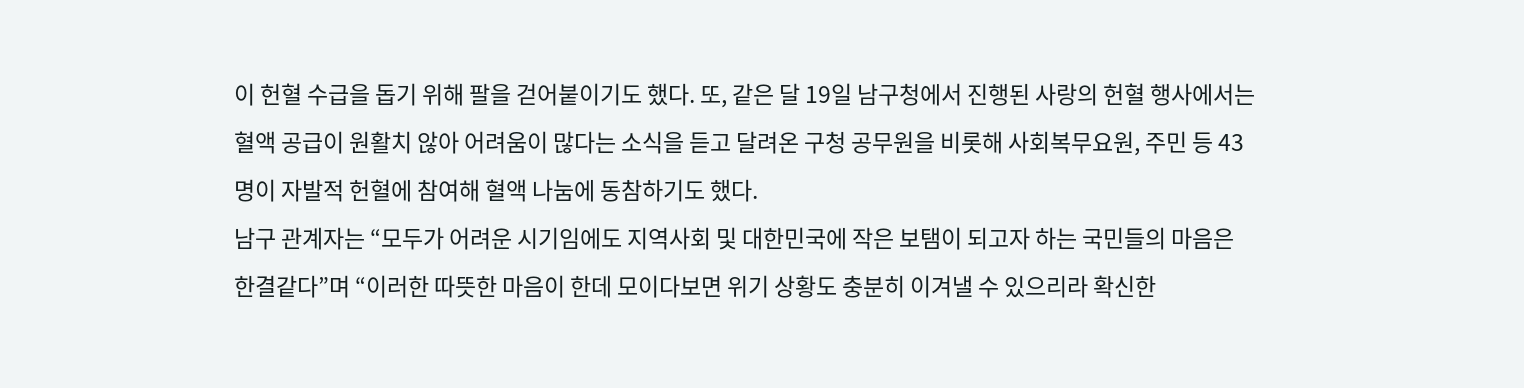이 헌혈 수급을 돕기 위해 팔을 걷어붙이기도 했다. 또, 같은 달 19일 남구청에서 진행된 사랑의 헌혈 행사에서는 혈액 공급이 원활치 않아 어려움이 많다는 소식을 듣고 달려온 구청 공무원을 비롯해 사회복무요원, 주민 등 43명이 자발적 헌혈에 참여해 혈액 나눔에 동참하기도 했다.
남구 관계자는 “모두가 어려운 시기임에도 지역사회 및 대한민국에 작은 보탬이 되고자 하는 국민들의 마음은 한결같다”며 “이러한 따뜻한 마음이 한데 모이다보면 위기 상황도 충분히 이겨낼 수 있으리라 확신한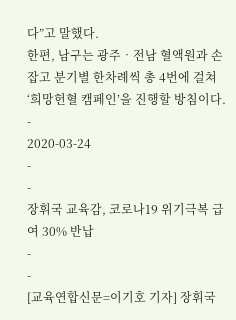다”고 말했다.
한편, 남구는 광주‧전남 혈액원과 손잡고 분기별 한차례씩 총 4번에 걸쳐 ‘희망헌혈 캠페인’을 진행할 방침이다.
-
2020-03-24
-
-
장휘국 교육감, 코로나19 위기극복 급여 30% 반납
-
-
[교육연합신문=이기호 기자] 장휘국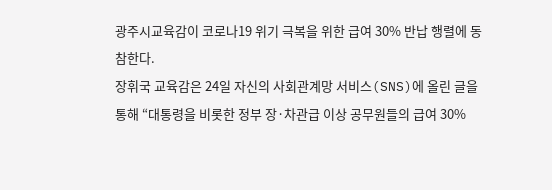광주시교육감이 코로나19 위기 극복을 위한 급여 30% 반납 행렬에 동참한다.
장휘국 교육감은 24일 자신의 사회관계망 서비스(SNS)에 올린 글을 통해 “대통령을 비롯한 정부 장·차관급 이상 공무원들의 급여 30%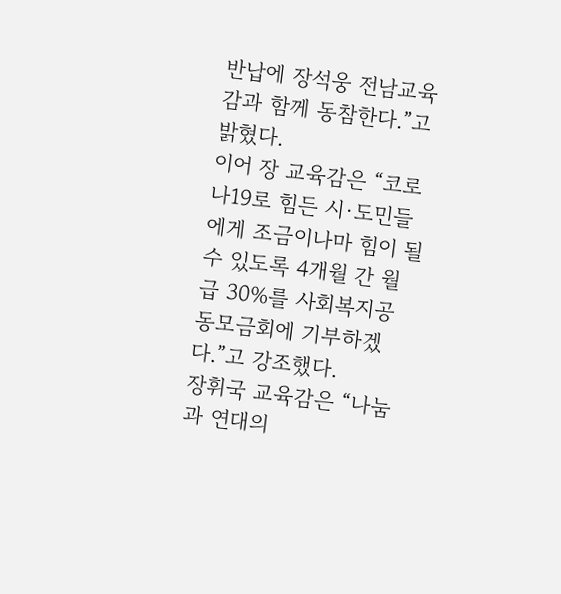반납에 장석웅 전남교육감과 함께 동참한다.”고 밝혔다.
이어 장 교육감은 “코로나19로 힘든 시·도민들에게 조금이나마 힘이 될 수 있도록 4개월 간 월급 30%를 사회복지공동모금회에 기부하겠다.”고 강조했다.
장휘국 교육감은 “나눔과 연대의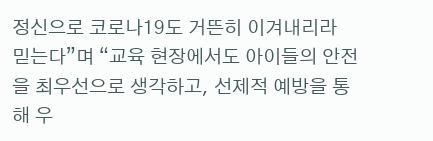정신으로 코로나19도 거뜬히 이겨내리라 믿는다”며 “교육 현장에서도 아이들의 안전을 최우선으로 생각하고, 선제적 예방을 통해 우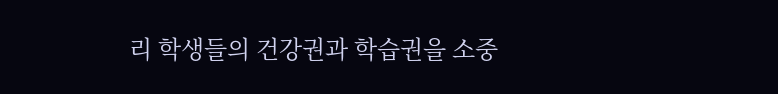리 학생들의 건강권과 학습권을 소중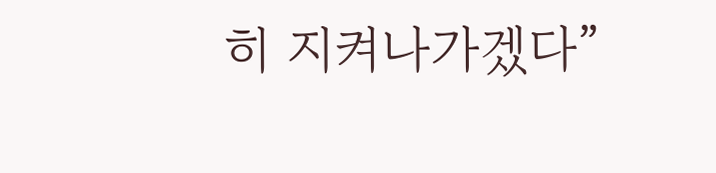히 지켜나가겠다”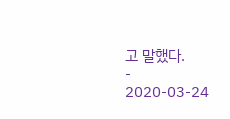고 말했다.
-
2020-03-24